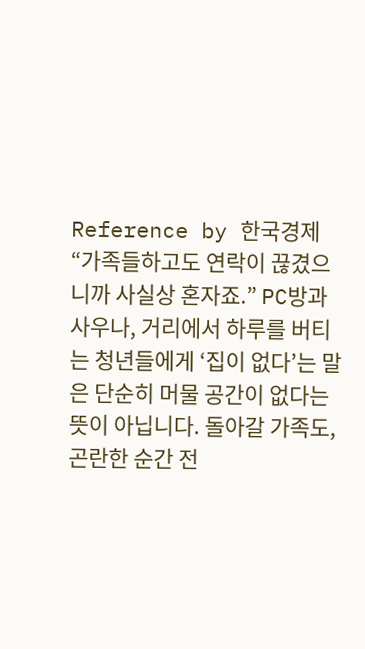Reference by 한국경제 “가족들하고도 연락이 끊겼으니까 사실상 혼자죠.” PC방과 사우나, 거리에서 하루를 버티는 청년들에게 ‘집이 없다’는 말은 단순히 머물 공간이 없다는 뜻이 아닙니다. 돌아갈 가족도, 곤란한 순간 전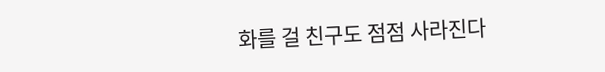화를 걸 친구도 점점 사라진다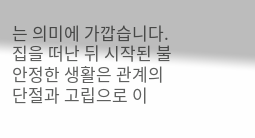는 의미에 가깝습니다. 집을 떠난 뒤 시작된 불안정한 생활은 관계의 단절과 고립으로 이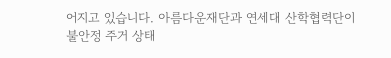어지고 있습니다. 아름다운재단과 연세대 산학협력단이 불안정 주거 상태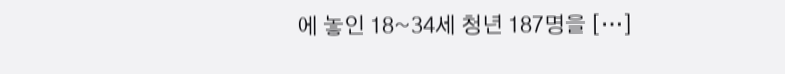에 놓인 18~34세 청년 187명을 […]